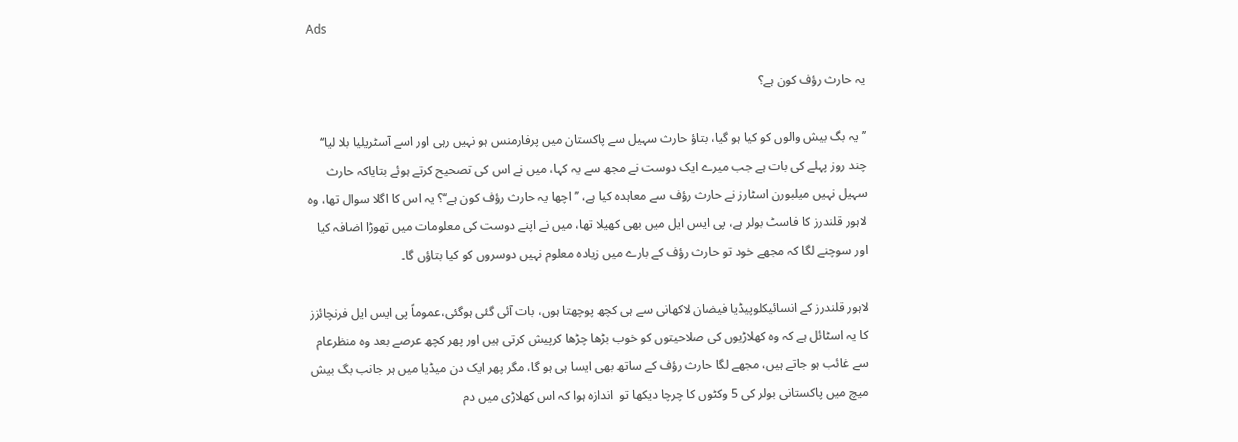Ads

یہ حارث رؤف کون ہے؟

’’یہ بگ بیش والوں کو کیا ہو گیا، بتاؤ حارث سہیل سے پاکستان میں پرفارمنس ہو نہیں رہی اور اسے آسٹریلیا بلا لیا‘‘ چند روز پہلے کی بات ہے جب میرے ایک دوست نے مجھ سے یہ کہا، میں نے اس کی تصحیح کرتے ہوئے بتایاکہ حارث سہیل نہیں میلبورن اسٹارز نے حارث رؤف سے معاہدہ کیا ہے، ’’اچھا یہ حارث رؤف کون ہے‘‘؟ یہ اس کا اگلا سوال تھا، وہ لاہور قلندرز کا فاسٹ بولر ہے، پی ایس ایل میں بھی کھیلا تھا، میں نے اپنے دوست کی معلومات میں تھوڑا اضافہ کیا اور سوچنے لگا کہ مجھے خود تو حارث رؤف کے بارے میں زیادہ معلوم نہیں دوسروں کو کیا بتاؤں گا۔

لاہور قلندرز کے انسائیکلوپیڈیا فیضان لاکھانی سے ہی کچھ پوچھتا ہوں، بات آئی گئی ہوگئی،عموماً پی ایس ایل فرنچائزز کا یہ اسٹائل ہے کہ وہ کھلاڑیوں کی صلاحیتوں کو خوب بڑھا چڑھا کرپیش کرتی ہیں اور پھر کچھ عرصے بعد وہ منظرعام سے غائب ہو جاتے ہیں، مجھے لگا حارث رؤف کے ساتھ بھی ایسا ہی ہو گا، مگر پھر ایک دن میڈیا میں ہر جانب بگ بیش میچ میں پاکستانی بولر کی 5 وکٹوں کا چرچا دیکھا تو  اندازہ ہوا کہ اس کھلاڑی میں دم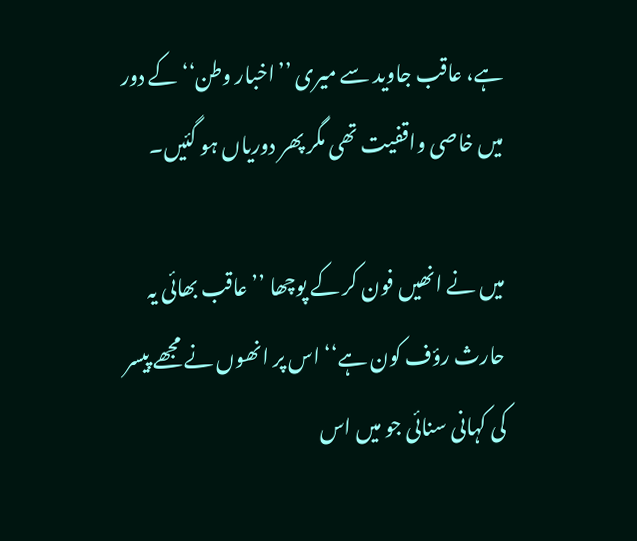ہے، عاقب جاوید سے میری ’’اخبار وطن‘‘ کے دور میں خاصی واقفیت تھی مگر پھر دوریاں ہو گئیں۔

میں نے انھیں فون کر کے پوچھا ’’عاقب بھائی یہ حارث رؤف کون ہے‘‘ اس پر انھوں نے مجھے پیسر کی کہانی سنائی جو میں اس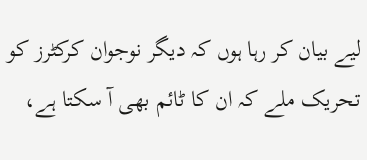لیے بیان کر رہا ہوں کہ دیگر نوجوان کرکٹرز کو تحریک ملے کہ ان کا ٹائم بھی آ سکتا ہے،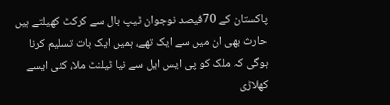پاکستان کے 70فیصد نوجوان ٹیپ بال سے کرکٹ کھیلتے ہیں حارث بھی ان میں سے ایک تھے، ہمیں ایک بات تسلیم کرنا ہوگی کہ ملک کو پی ایس ایل سے نیا ٹیلنٹ ملا، کئی ایسے کھلاڑی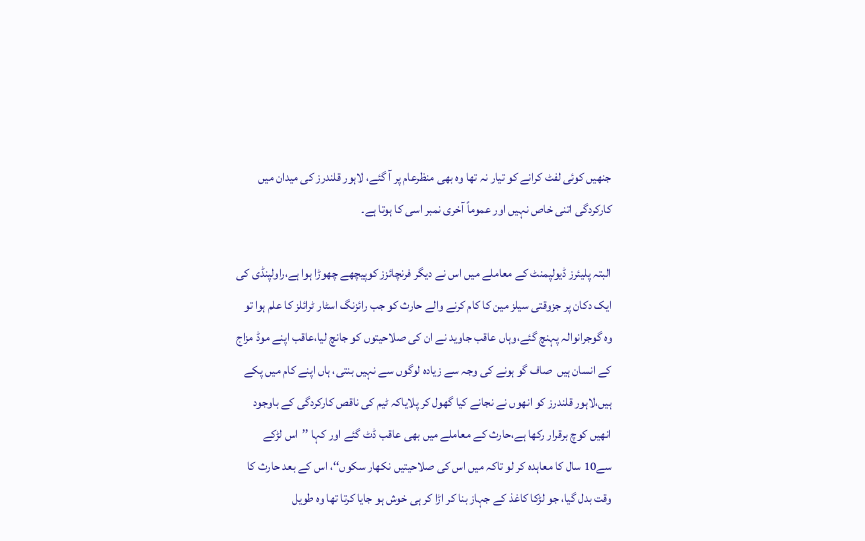جنھیں کوئی لفٹ کرانے کو تیار نہ تھا وہ بھی منظرعام پر آ گئے، لاہور قلندرز کی میدان میں کارکردگی اتنی خاص نہیں اور عموماً آخری نمبر اسی کا ہوتا ہے۔

البتہ پلیئرز ڈیولپمنٹ کے معاملے میں اس نے دیگر فرنچائزز کوپیچھے چھوڑا ہوا ہے،راولپنڈی کی ایک دکان پر جزوقتی سیلز مین کا کام کرنے والے حارث کو جب رائزنگ اسٹار ٹرائلز کا علم ہوا تو وہ گوجرانوالہ پہنچ گئے،وہاں عاقب جاوید نے ان کی صلاحیتوں کو جانچ لیا،عاقب اپنے موڈ مزاج کے انسان ہیں  صاف گو ہونے کی وجہ سے زیادہ لوگوں سے نہیں بنتی، ہاں اپنے کام میں پکے ہیں،لاہور قلندرز کو انھوں نے نجانے کیا گھول کر پلایاکہ ٹیم کی ناقص کارکردگی کے باوجود انھیں کوچ برقرار رکھا ہے،حارث کے معاملے میں بھی عاقب ڈٹ گئے اور کہا ’’اس لڑکے سے10 سال کا معاہدہ کر لو تاکہ میں اس کی صلاحیتیں نکھار سکوں‘‘، اس کے بعد حارث کا وقت بدل گیا، جو لڑکا کاغذ کے جہاز بنا کر اڑا کر ہی خوش ہو جایا کرتا تھا وہ طویل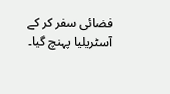فضائی سفر کر کے آسٹریلیا پہنچ گیا۔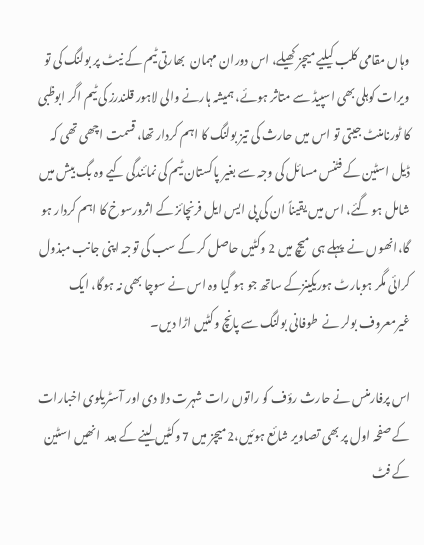وہاں مقامی کلب کیلیے میچز کھیلے، اس دوران مہمان  بھارتی ٹیم کے نیٹ پر بولنگ کی تو ویرات کوہلی بھی اسپیڈ سے متاثر ہوئے، ہمیشہ ہارنے والی لاہور قلندرز کی ٹیم اگر ابوظبی کا ٹورنامنٹ جیتی تو اس میں حارث کی تیز بولنگ کا اہم کردار تھا، قسمت اچھی تھی کہ ڈیل اسٹین کے فٹنس مسائل کی وجہ سے بغیر پاکستان ٹیم کی نمائندگی کیے وہ بگ بیش میں شامل ہو گئے، اس میں یقیناً ان کی پی ایس ایل فرنچائز کے اثرورسوخ کا اہم کردار ہو گا،انھوں نے  پہلے ہی میچ میں 2 وکٹیں حاصل کر کے سب کی توجہ اپنی جانب مبذول کرائی مگر ہوبارٹ ہوریکینزکے ساتھ جو ہو گیا وہ اس نے سوچا بھی نہ ہوگا، ایک غیرمعروف بولر نے  طوفانی بولنگ سے پانچ وکٹیں اڑا دیں۔

اس پرفارمنس نے حارث رؤف کو راتوں رات شہرت دلا دی اور آسٹریلوی اخبارات کے صفحہ اول پر بھی تصاویر شائع ہوئیں،2میچز میں 7 وکٹیں لینے کے بعد  انھیں اسٹین کے فٹ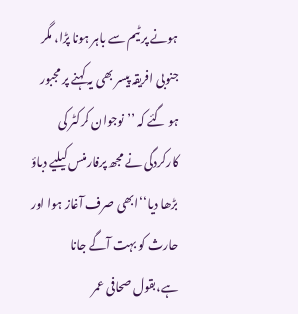ہونے پر ٹیم سے باہر ہونا پڑا، مگر جنوبی افریقہ پیسر بھی یہ کہنے پر مجبور ہو گئے کہ ’’نوجوان کرکٹر کی کارکردگی نے مجھ پرفارمنس کیلیے دباؤ بڑھا دیا‘‘ابھی صرف آغاز ہوا اور حارث کو بہت آگے جانا ہے،بقول صحافی عمر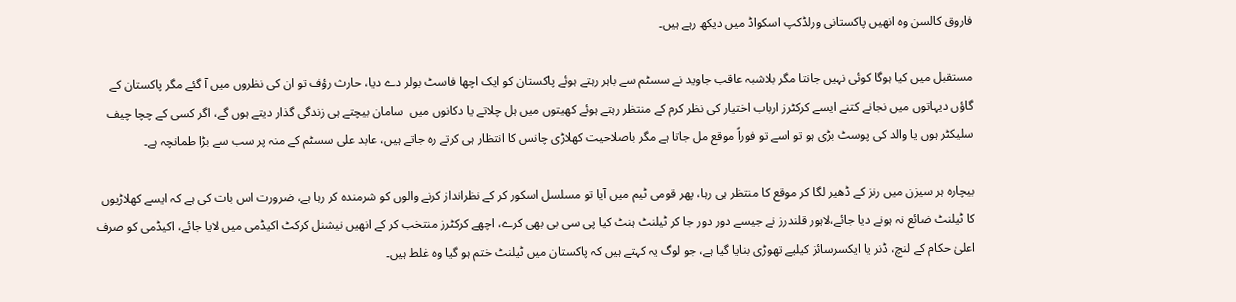فاروق کالسن وہ انھیں پاکستانی ورلڈکپ اسکواڈ میں دیکھ رہے ہیں۔

مستقبل میں کیا ہوگا کوئی نہیں جانتا مگر بلاشبہ عاقب جاوید نے سسٹم سے باہر رہتے ہوئے پاکستان کو ایک اچھا فاسٹ بولر دے دیا، حارث رؤف تو ان کی نظروں میں آ گئے مگر پاکستان کے گاؤں دیہاتوں میں نجانے کتنے ایسے کرکٹرز ارباب اختیار کی نظر کرم کے منتظر رہتے ہوئے کھیتوں میں ہل چلاتے یا دکانوں میں  سامان بیچتے ہی زندگی گذار دیتے ہوں گے، اگر کسی کے چچا چیف سلیکٹر ہوں یا والد کی پوسٹ بڑی ہو تو اسے تو فوراً موقع مل جاتا ہے مگر باصلاحیت کھلاڑی چانس کا انتظار ہی کرتے رہ جاتے ہیں، عابد علی سسٹم کے منہ پر سب سے بڑا طمانچہ ہے۔

بیچارہ ہر سیزن میں رنز کے ڈھیر لگا کر موقع کا منتظر ہی رہا، پھر قومی ٹیم میں آیا تو مسلسل اسکور کر کے نظرانداز کرنے والوں کو شرمندہ کر رہا ہے، ضرورت اس بات کی ہے کہ ایسے کھلاڑیوں کا ٹیلنٹ ضائع نہ ہونے دیا جائے،لاہور قلندرز نے جیسے دور دور جا کر ٹیلنٹ ہنٹ کیا پی سی بی بھی کرے، اچھے کرکٹرز منتخب کر کے انھیں نیشنل کرکٹ اکیڈمی میں لایا جائے، اکیڈمی کو صرف اعلیٰ حکام کے لنچ، ڈنر یا ایکسرسائز کیلیے تھوڑی بنایا گیا ہے، جو لوگ یہ کہتے ہیں کہ پاکستان میں ٹیلنٹ ختم ہو گیا وہ غلط ہیں۔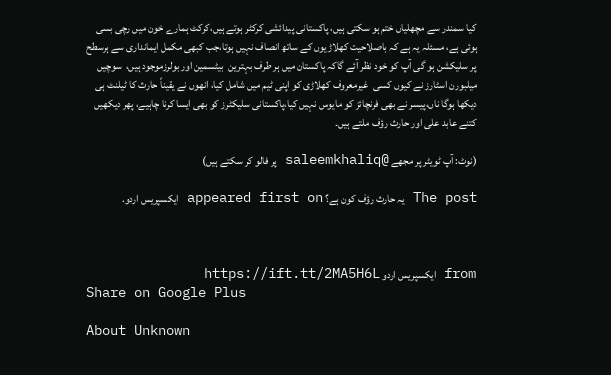کیا سمندر سے مچھلیاں ختم ہو سکتی ہیں، پاکستانی پیدائشی کرکٹر ہوتے ہیں،کرکٹ ہمارے خون میں رچی بسی ہوئی ہے، مسئلہ یہ ہے کہ باصلاحیت کھلاڑیوں کے ساتھ انصاف نہیں ہوتا،جب کبھی مکمل ایمانداری سے ہرسطح پر سلیکشن ہو گی آپ کو خود نظر آئے گاکہ پاکستان میں ہر طرف بہترین  بیٹسمین اور بولرزموجود ہیں،  سوچیں میلبورن اسٹارز نے کیوں کسی  غیرمعروف کھلاڑی کو اپنی ٹیم میں شامل کیا، انھوں نے یقیناً حارث کا ٹیلنٹ ہی دیکھا ہوگا ناں،پیسر نے بھی فرنچائز کو مایوس نہیں کیا،پاکستانی سلیکٹرز کو بھی ایسا کرنا چاہیے، پھر دیکھیں کتنے عابد علی اور حارث رؤف ملتے ہیں۔

(نوٹ: آپ ٹویٹر پر مجھے @saleemkhaliq پر فالو کر سکتے ہیں)

The post یہ حارث رؤف کون ہے؟ appeared first on ایکسپریس اردو.



from ایکسپریس اردو https://ift.tt/2MA5H6L
Share on Google Plus

About Unknown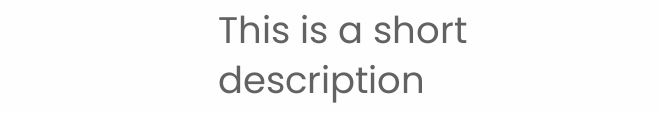This is a short description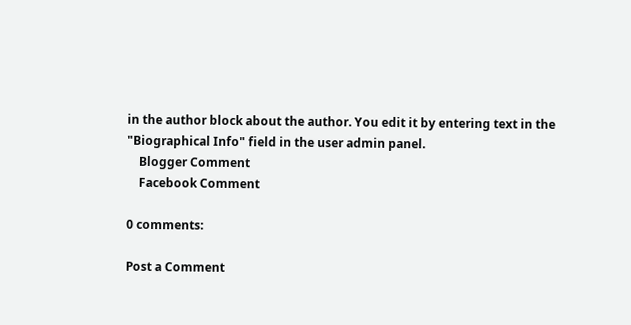in the author block about the author. You edit it by entering text in the "Biographical Info" field in the user admin panel.
    Blogger Comment
    Facebook Comment

0 comments:

Post a Comment